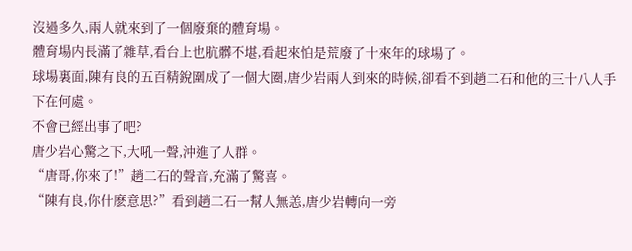沒過多久,兩人就來到了一個廢棄的體育場。
體育場内長滿了雜草,看台上也肮髒不堪,看起來怕是荒廢了十來年的球場了。
球場裏面,陳有良的五百精銳圍成了一個大圈,唐少岩兩人到來的時候,卻看不到趙二石和他的三十八人手下在何處。
不會已經出事了吧?
唐少岩心驚之下,大吼一聲,沖進了人群。
“唐哥,你來了!”趙二石的聲音,充滿了驚喜。
“陳有良,你什麽意思?”看到趙二石一幫人無恙,唐少岩轉向一旁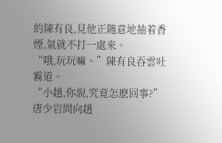的陳有良,見他正随意地抽着香煙,氣就不打一處來。
“哦,玩玩嘛。”陳有良吞雲吐霧道。
“小趙,你說,究竟怎麽回事?”唐少岩問向趙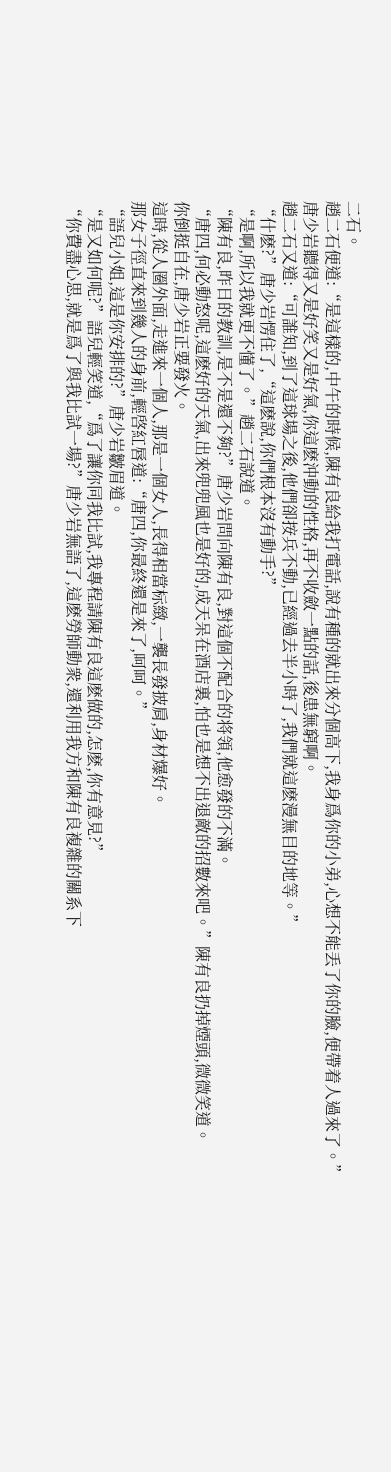二石。
趙二石便道:“是這樣的,中午的時候,陳有良給我打電話,說有種的就出來分個高下,我身爲你的小弟,心想不能丢了你的臉,便帶着人過來了。”
唐少岩聽得又是好笑又是好氣,你這麽沖動的性格,再不收斂一點的話,後患無窮啊。
趙二石又道:“可誰知,到了這球場之後,他們卻按兵不動,已經過去半小時了,我們就這麽漫無目的地等。”
“什麽?”唐少岩愣住了,“這麽說,你們根本沒有動手?”
“是啊,所以我就更不懂了。”趙二石說道。
“陳有良,昨日的教訓,是不是還不夠?”唐少岩問向陳有良,對這個不配合的将領,他愈發的不滿。
“唐四,何必動怒呢,這麽好的天氣,出來兜兜風也是好的,成天呆在酒店裏,怕也是想不出退敵的招數來吧。”陳有良扔掉煙頭,微微笑道。
你倒挺自在,唐少岩正要發火。
這時,從人圈外面,走進來一個人,那是一個女人,長得相當标緻,一襲長發披肩,身材爆好。
那女子徑直來到幾人的身前,輕啓紅唇道:“唐四,你最終還是來了,呵呵。”
“語兒小姐,這是你安排的?”唐少岩皺眉道。
“是又如何呢?”語兒輕笑道,“爲了讓你同我比試,我專程請陳有良這麽做的,怎麽,你有意見?”
“你費盡心思,就是爲了與我比試一場?”唐少岩無語了,這麽勞師動衆,還利用我方和陳有良複雜的關系下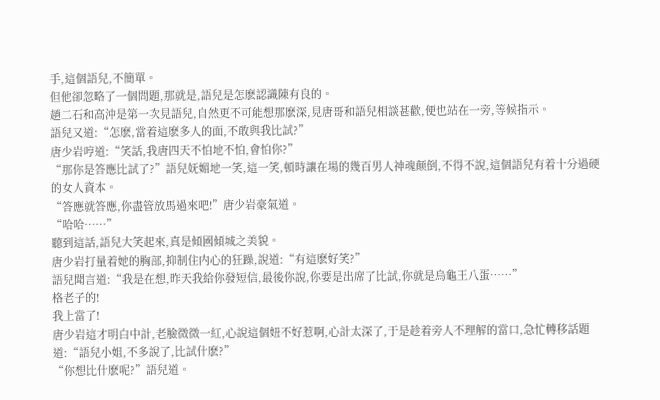手,這個語兒,不簡單。
但他卻忽略了一個問題,那就是,語兒是怎麽認識陳有良的。
趙二石和高沖是第一次見語兒,自然更不可能想那麽深,見唐哥和語兒相談甚歡,便也站在一旁,等候指示。
語兒又道:“怎麽,當着這麽多人的面,不敢與我比試?”
唐少岩哼道:“笑話,我唐四天不怕地不怕,會怕你?”
“那你是答應比試了?”語兒妩媚地一笑,這一笑,頓時讓在場的幾百男人神魂颠倒,不得不說,這個語兒有着十分過硬的女人資本。
“答應就答應,你盡管放馬過來吧!”唐少岩豪氣道。
“哈哈……”
聽到這話,語兒大笑起來,真是傾國傾城之美貌。
唐少岩打量着她的胸部,抑制住内心的狂躁,說道:“有這麽好笑?”
語兒聞言道:“我是在想,昨天我給你發短信,最後你說,你要是出席了比試,你就是烏龜王八蛋……”
格老子的!
我上當了!
唐少岩這才明白中計,老臉微微一紅,心說這個妞不好惹啊,心計太深了,于是趁着旁人不理解的當口,急忙轉移話題道:“語兒小姐,不多說了,比試什麽?”
“你想比什麽呢?”語兒道。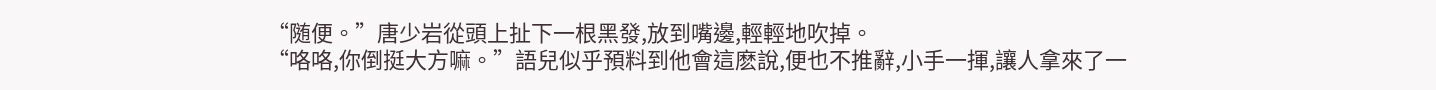“随便。”唐少岩從頭上扯下一根黑發,放到嘴邊,輕輕地吹掉。
“咯咯,你倒挺大方嘛。”語兒似乎預料到他會這麽說,便也不推辭,小手一揮,讓人拿來了一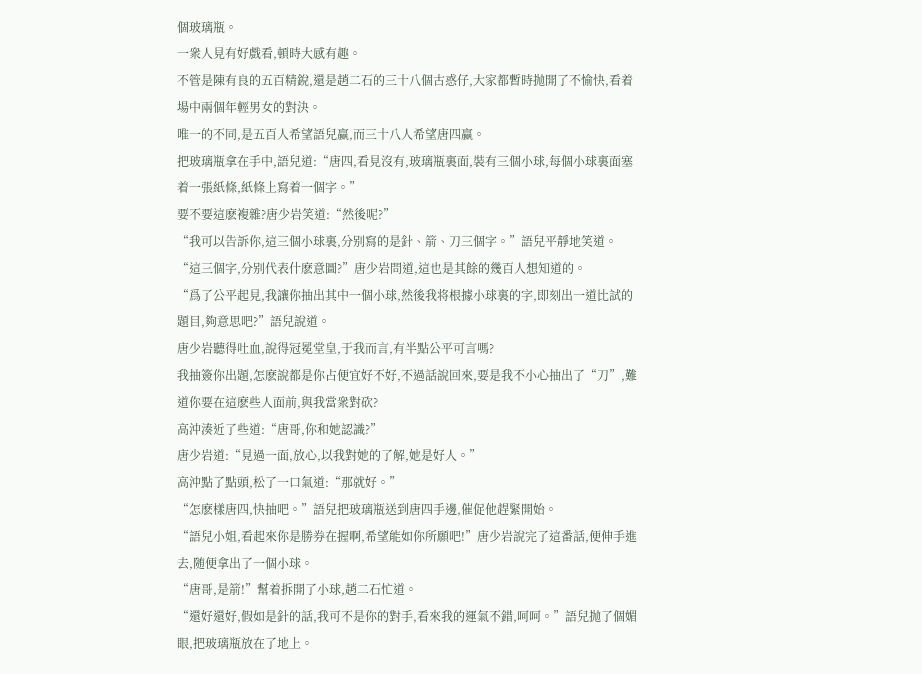個玻璃瓶。
一衆人見有好戲看,頓時大感有趣。
不管是陳有良的五百精銳,還是趙二石的三十八個古惑仔,大家都暫時抛開了不愉快,看着場中兩個年輕男女的對決。
唯一的不同,是五百人希望語兒赢,而三十八人希望唐四赢。
把玻璃瓶拿在手中,語兒道:“唐四,看見沒有,玻璃瓶裏面,裝有三個小球,每個小球裏面塞着一張紙條,紙條上寫着一個字。”
要不要這麽複雜?唐少岩笑道:“然後呢?”
“我可以告訴你,這三個小球裏,分别寫的是針、箭、刀三個字。”語兒平靜地笑道。
“這三個字,分别代表什麽意圖?”唐少岩問道,這也是其餘的幾百人想知道的。
“爲了公平起見,我讓你抽出其中一個小球,然後我将根據小球裏的字,即刻出一道比試的題目,夠意思吧?”語兒說道。
唐少岩聽得吐血,說得冠冕堂皇,于我而言,有半點公平可言嗎?
我抽簽你出題,怎麽說都是你占便宜好不好,不過話說回來,要是我不小心抽出了“刀”,難道你要在這麽些人面前,與我當衆對砍?
高沖湊近了些道:“唐哥,你和她認識?”
唐少岩道:“見過一面,放心,以我對她的了解,她是好人。”
高沖點了點頭,松了一口氣道:“那就好。”
“怎麽樣唐四,快抽吧。”語兒把玻璃瓶送到唐四手邊,催促他趕緊開始。
“語兒小姐,看起來你是勝券在握啊,希望能如你所願吧!”唐少岩說完了這番話,便伸手進去,随便拿出了一個小球。
“唐哥,是箭!”幫着拆開了小球,趙二石忙道。
“還好還好,假如是針的話,我可不是你的對手,看來我的運氣不錯,呵呵。”語兒抛了個媚眼,把玻璃瓶放在了地上。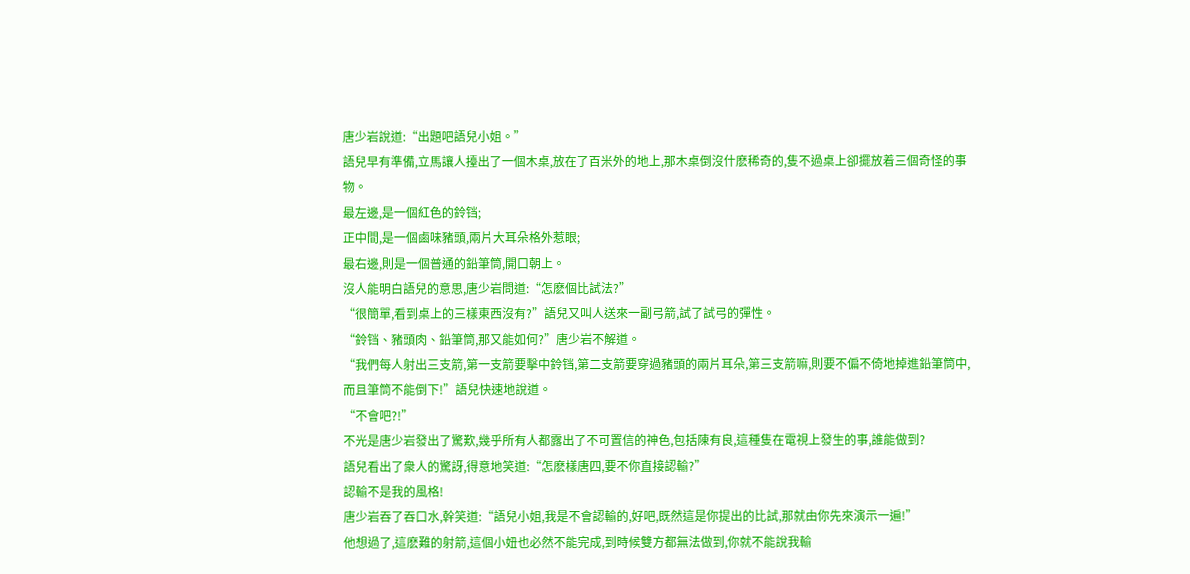唐少岩說道:“出題吧語兒小姐。”
語兒早有準備,立馬讓人擡出了一個木桌,放在了百米外的地上,那木桌倒沒什麽稀奇的,隻不過桌上卻擺放着三個奇怪的事物。
最左邊,是一個紅色的鈴铛;
正中間,是一個鹵味豬頭,兩片大耳朵格外惹眼;
最右邊,則是一個普通的鉛筆筒,開口朝上。
沒人能明白語兒的意思,唐少岩問道:“怎麽個比試法?”
“很簡單,看到桌上的三樣東西沒有?”語兒又叫人送來一副弓箭,試了試弓的彈性。
“鈴铛、豬頭肉、鉛筆筒,那又能如何?”唐少岩不解道。
“我們每人射出三支箭,第一支箭要擊中鈴铛,第二支箭要穿過豬頭的兩片耳朵,第三支箭嘛,則要不偏不倚地掉進鉛筆筒中,而且筆筒不能倒下!”語兒快速地說道。
“不會吧?!”
不光是唐少岩發出了驚歎,幾乎所有人都露出了不可置信的神色,包括陳有良,這種隻在電視上發生的事,誰能做到?
語兒看出了衆人的驚訝,得意地笑道:“怎麽樣唐四,要不你直接認輸?”
認輸不是我的風格!
唐少岩吞了吞口水,幹笑道:“語兒小姐,我是不會認輸的,好吧,既然這是你提出的比試,那就由你先來演示一遍!”
他想過了,這麽難的射箭,這個小妞也必然不能完成,到時候雙方都無法做到,你就不能說我輸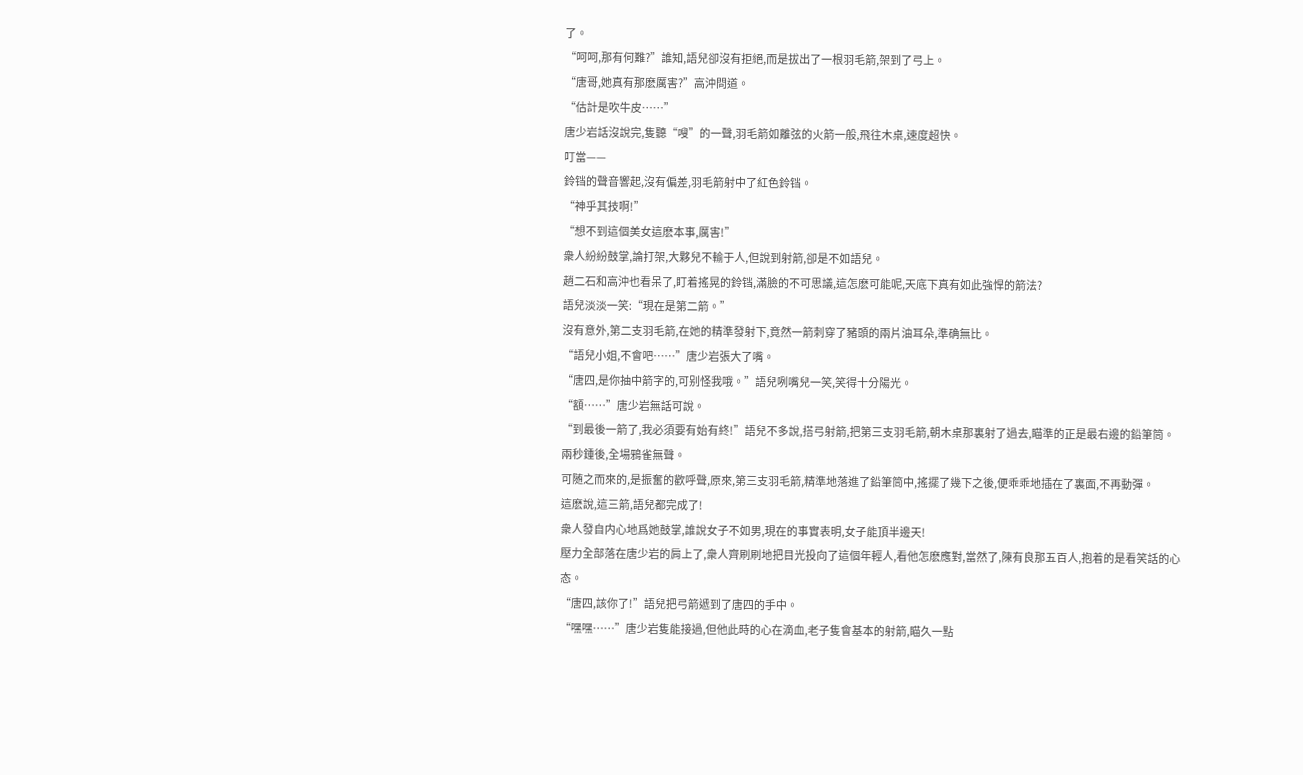了。
“呵呵,那有何難?”誰知,語兒卻沒有拒絕,而是拔出了一根羽毛箭,架到了弓上。
“唐哥,她真有那麽厲害?”高沖問道。
“估計是吹牛皮……”
唐少岩話沒說完,隻聽“嗖”的一聲,羽毛箭如離弦的火箭一般,飛往木桌,速度超快。
叮當——
鈴铛的聲音響起,沒有偏差,羽毛箭射中了紅色鈴铛。
“神乎其技啊!”
“想不到這個美女這麽本事,厲害!”
衆人紛紛鼓掌,論打架,大夥兒不輸于人,但說到射箭,卻是不如語兒。
趙二石和高沖也看呆了,盯着搖晃的鈴铛,滿臉的不可思議,這怎麽可能呢,天底下真有如此強悍的箭法?
語兒淡淡一笑:“現在是第二箭。”
沒有意外,第二支羽毛箭,在她的精準發射下,竟然一箭刺穿了豬頭的兩片油耳朵,準确無比。
“語兒小姐,不會吧……”唐少岩張大了嘴。
“唐四,是你抽中箭字的,可别怪我哦。”語兒咧嘴兒一笑,笑得十分陽光。
“額……”唐少岩無話可說。
“到最後一箭了,我必須要有始有終!”語兒不多說,搭弓射箭,把第三支羽毛箭,朝木桌那裏射了過去,瞄準的正是最右邊的鉛筆筒。
兩秒鍾後,全場鴉雀無聲。
可随之而來的,是振奮的歡呼聲,原來,第三支羽毛箭,精準地落進了鉛筆筒中,搖擺了幾下之後,便乖乖地插在了裏面,不再動彈。
這麽說,這三箭,語兒都完成了!
衆人發自内心地爲她鼓掌,誰說女子不如男,現在的事實表明,女子能頂半邊天!
壓力全部落在唐少岩的肩上了,衆人齊刷刷地把目光投向了這個年輕人,看他怎麽應對,當然了,陳有良那五百人,抱着的是看笑話的心态。
“唐四,該你了!”語兒把弓箭遞到了唐四的手中。
“嘿嘿……”唐少岩隻能接過,但他此時的心在滴血,老子隻會基本的射箭,瞄久一點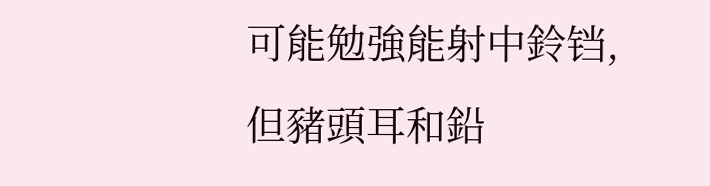可能勉強能射中鈴铛,但豬頭耳和鉛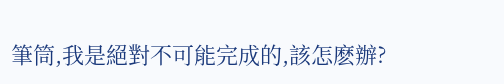筆筒,我是絕對不可能完成的,該怎麽辦?